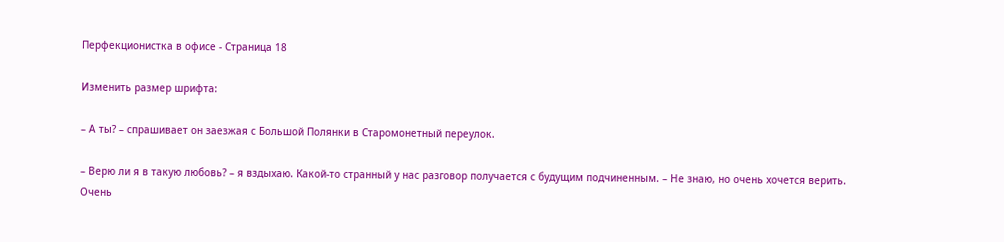Перфекционистка в офисе - Страница 18

Изменить размер шрифта:

– А ты? – спрашивает он заезжая с Большой Полянки в Старомонетный переулок.

– Верю ли я в такую любовь? – я вздыхаю. Какой-то странный у нас разговор получается с будущим подчиненным. – Не знаю, но очень хочется верить. Очень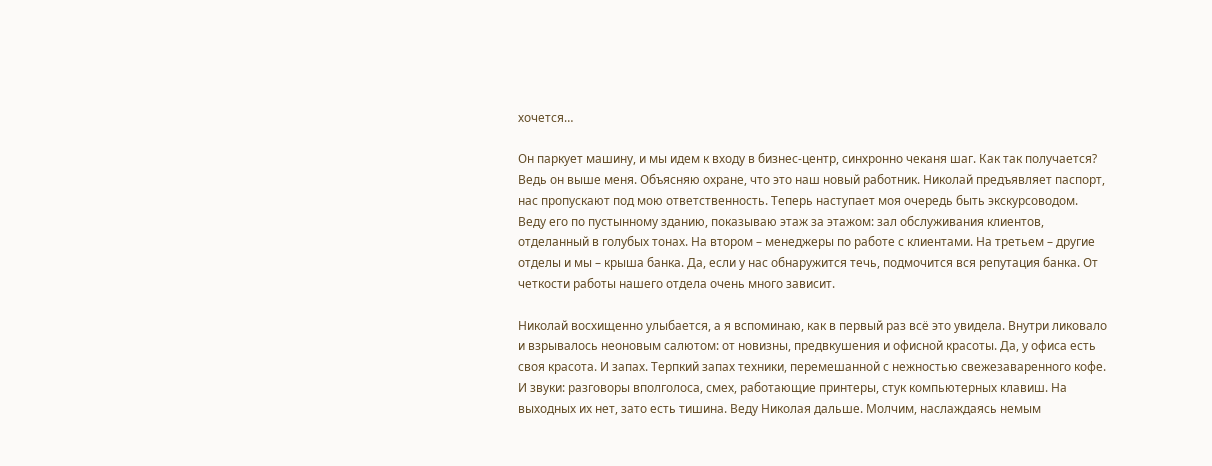хочется…

Он паркует машину, и мы идем к входу в бизнес-центр, синхронно чеканя шаг. Как так получается? Ведь он выше меня. Объясняю охране, что это наш новый работник. Николай предъявляет паспорт, нас пропускают под мою ответственность. Теперь наступает моя очередь быть экскурсоводом. Веду его по пустынному зданию, показываю этаж за этажом: зал обслуживания клиентов, отделанный в голубых тонах. На втором – менеджеры по работе с клиентами. На третьем – другие отделы и мы – крыша банка. Да, если у нас обнаружится течь, подмочится вся репутация банка. От четкости работы нашего отдела очень много зависит.

Николай восхищенно улыбается, а я вспоминаю, как в первый раз всё это увидела. Внутри ликовало и взрывалось неоновым салютом: от новизны, предвкушения и офисной красоты. Да, у офиса есть своя красота. И запах. Терпкий запах техники, перемешанной с нежностью свежезаваренного кофе. И звуки: разговоры вполголоса, смех, работающие принтеры, стук компьютерных клавиш. На выходных их нет, зато есть тишина. Веду Николая дальше. Молчим, наслаждаясь немым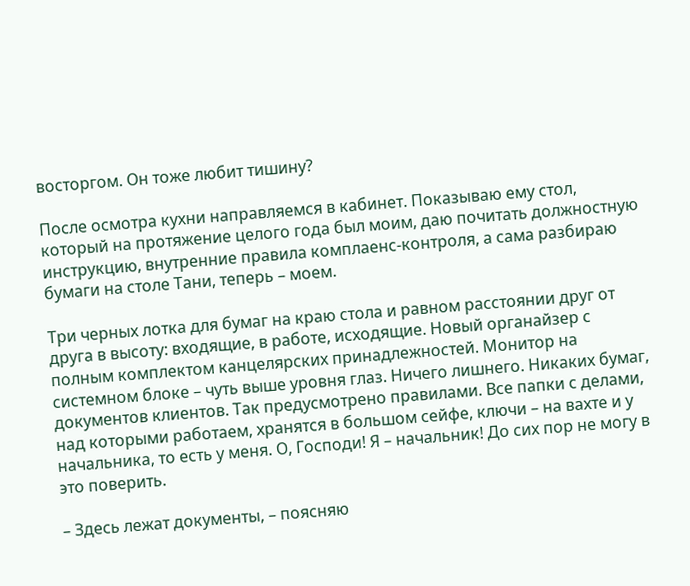восторгом. Он тоже любит тишину?

После осмотра кухни направляемся в кабинет. Показываю ему стол, который на протяжение целого года был моим, даю почитать должностную инструкцию, внутренние правила комплаенс-контроля, а сама разбираю бумаги на столе Тани, теперь – моем.

Три черных лотка для бумаг на краю стола и равном расстоянии друг от друга в высоту: входящие, в работе, исходящие. Новый органайзер с полным комплектом канцелярских принадлежностей. Монитор на системном блоке – чуть выше уровня глаз. Ничего лишнего. Никаких бумаг, документов клиентов. Так предусмотрено правилами. Все папки с делами, над которыми работаем, хранятся в большом сейфе, ключи – на вахте и у начальника, то есть у меня. О, Господи! Я – начальник! До сих пор не могу в это поверить.

– Здесь лежат документы, – поясняю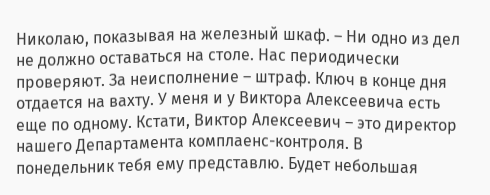Николаю, показывая на железный шкаф. – Ни одно из дел не должно оставаться на столе. Нас периодически проверяют. За неисполнение – штраф. Ключ в конце дня отдается на вахту. У меня и у Виктора Алексеевича есть еще по одному. Кстати, Виктор Алексеевич – это директор нашего Департамента комплаенс-контроля. В понедельник тебя ему представлю. Будет небольшая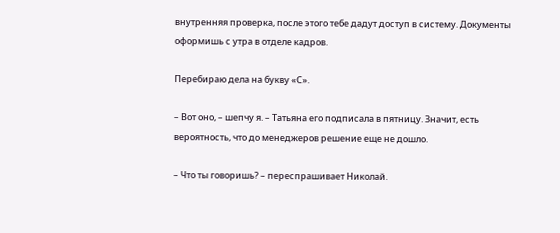внутренняя проверка, после этого тебе дадут доступ в систему. Документы оформишь с утра в отделе кадров.

Перебираю дела на букву «С».

– Вот оно, – шепчу я. – Татьяна его подписала в пятницу. Значит, есть вероятность, что до менеджеров решение еще не дошло.

– Что ты говоришь? – переспрашивает Николай.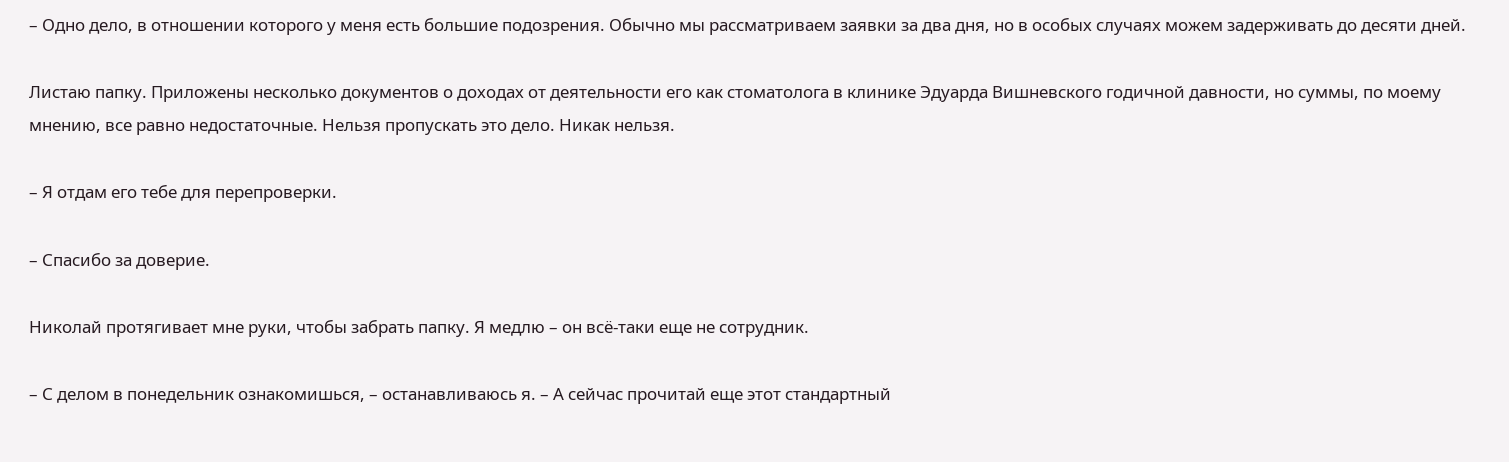– Одно дело, в отношении которого у меня есть большие подозрения. Обычно мы рассматриваем заявки за два дня, но в особых случаях можем задерживать до десяти дней.

Листаю папку. Приложены несколько документов о доходах от деятельности его как стоматолога в клинике Эдуарда Вишневского годичной давности, но суммы, по моему мнению, все равно недостаточные. Нельзя пропускать это дело. Никак нельзя.

– Я отдам его тебе для перепроверки.

– Спасибо за доверие.

Николай протягивает мне руки, чтобы забрать папку. Я медлю – он всё-таки еще не сотрудник.

– С делом в понедельник ознакомишься, – останавливаюсь я. – А сейчас прочитай еще этот стандартный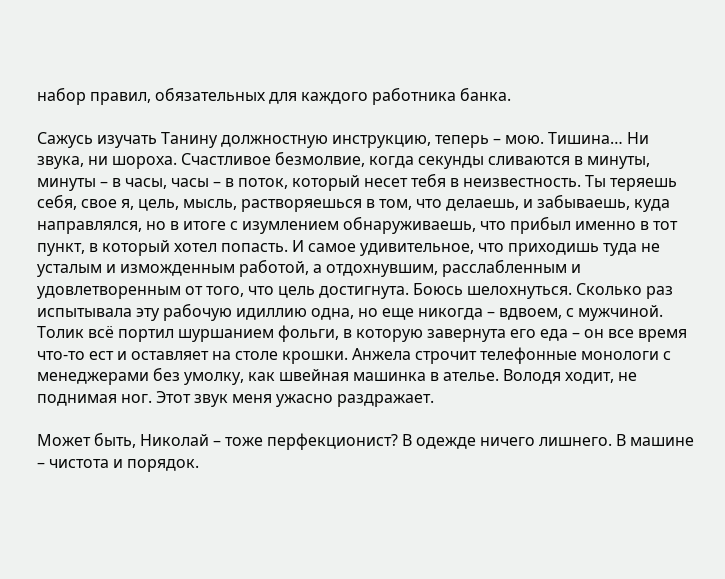набор правил, обязательных для каждого работника банка.

Сажусь изучать Танину должностную инструкцию, теперь – мою. Тишина… Ни звука, ни шороха. Счастливое безмолвие, когда секунды сливаются в минуты, минуты – в часы, часы – в поток, который несет тебя в неизвестность. Ты теряешь себя, свое я, цель, мысль, растворяешься в том, что делаешь, и забываешь, куда направлялся, но в итоге с изумлением обнаруживаешь, что прибыл именно в тот пункт, в который хотел попасть. И самое удивительное, что приходишь туда не усталым и изможденным работой, а отдохнувшим, расслабленным и удовлетворенным от того, что цель достигнута. Боюсь шелохнуться. Сколько раз испытывала эту рабочую идиллию одна, но еще никогда – вдвоем, с мужчиной. Толик всё портил шуршанием фольги, в которую завернута его еда – он все время что-то ест и оставляет на столе крошки. Анжела строчит телефонные монологи с менеджерами без умолку, как швейная машинка в ателье. Володя ходит, не поднимая ног. Этот звук меня ужасно раздражает.

Может быть, Николай – тоже перфекционист? В одежде ничего лишнего. В машине – чистота и порядок.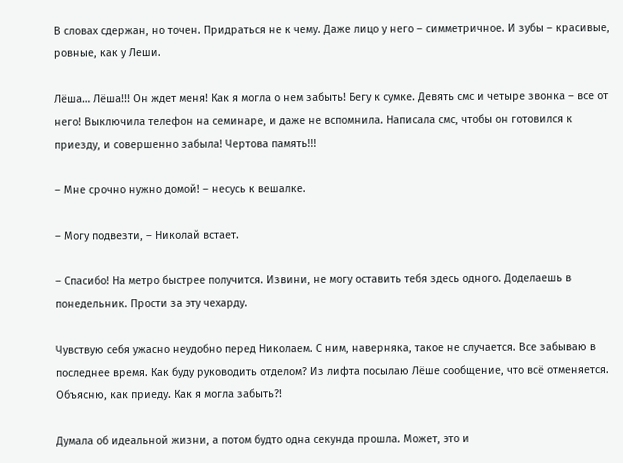В словах сдержан, но точен. Придраться не к чему. Даже лицо у него – симметричное. И зубы – красивые, ровные, как у Леши.

Лёша… Лёша!!! Он ждет меня! Как я могла о нем забыть! Бегу к сумке. Девять смс и четыре звонка – все от него! Выключила телефон на семинаре, и даже не вспомнила. Написала смс, чтобы он готовился к приезду, и совершенно забыла! Чертова память!!!

– Мне срочно нужно домой! – несусь к вешалке.

– Могу подвезти, – Николай встает.

– Спасибо! На метро быстрее получится. Извини, не могу оставить тебя здесь одного. Доделаешь в понедельник. Прости за эту чехарду.

Чувствую себя ужасно неудобно перед Николаем. С ним, наверняка, такое не случается. Все забываю в последнее время. Как буду руководить отделом? Из лифта посылаю Лёше сообщение, что всё отменяется. Объясню, как приеду. Как я могла забыть?!

Думала об идеальной жизни, а потом будто одна секунда прошла. Может, это и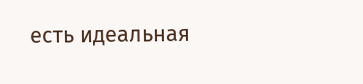есть идеальная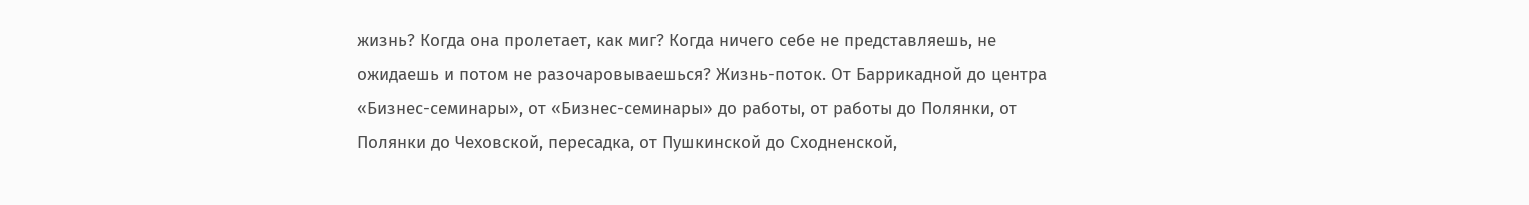жизнь? Когда она пролетает, как миг? Когда ничего себе не представляешь, не ожидаешь и потом не разочаровываешься? Жизнь-поток. От Баррикадной до центра «Бизнес-семинары», от «Бизнес-семинары» до работы, от работы до Полянки, от Полянки до Чеховской, пересадка, от Пушкинской до Сходненской,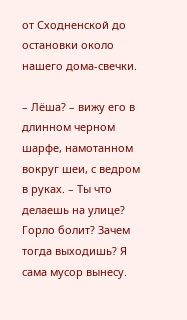от Сходненской до остановки около нашего дома-свечки.

– Лёша? – вижу его в длинном черном шарфе, намотанном вокруг шеи, с ведром в руках. – Ты что делаешь на улице? Горло болит? Зачем тогда выходишь? Я сама мусор вынесу.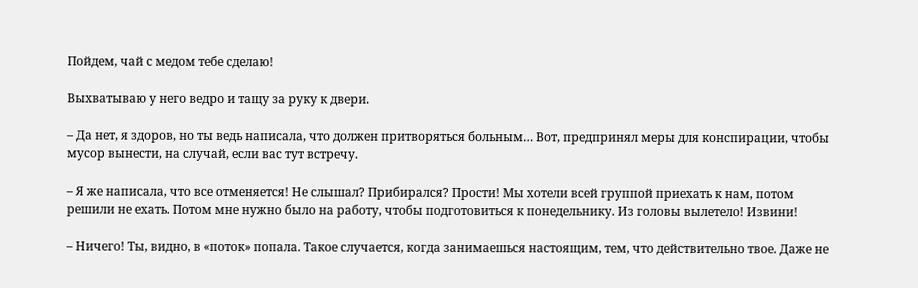Пойдем, чай с медом тебе сделаю!

Выхватываю у него ведро и тащу за руку к двери.

– Да нет, я здоров, но ты ведь написала, что должен притворяться больным… Вот, предпринял меры для конспирации, чтобы мусор вынести, на случай, если вас тут встречу.

– Я же написала, что все отменяется! Не слышал? Прибирался? Прости! Мы хотели всей группой приехать к нам, потом решили не ехать. Потом мне нужно было на работу, чтобы подготовиться к понедельнику. Из головы вылетело! Извини!

– Ничего! Ты, видно, в «поток» попала. Такое случается, когда занимаешься настоящим, тем, что действительно твое. Даже не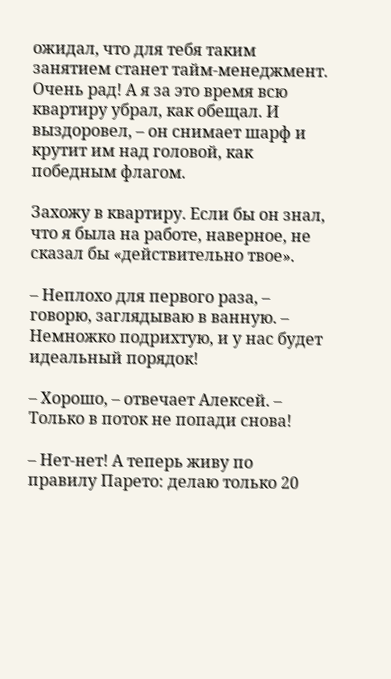ожидал, что для тебя таким занятием станет тайм-менеджмент. Очень рад! А я за это время всю квартиру убрал, как обещал. И выздоровел, – он снимает шарф и крутит им над головой, как победным флагом.

Захожу в квартиру. Если бы он знал, что я была на работе, наверное, не сказал бы «действительно твое».

– Неплохо для первого раза, – говорю, заглядываю в ванную. – Немножко подрихтую, и у нас будет идеальный порядок!

– Хорошо, – отвечает Алексей. – Только в поток не попади снова!

– Нет-нет! А теперь живу по правилу Парето: делаю только 20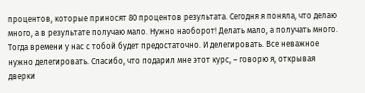процентов, которые приносят 80 процентов результата. Сегодня я поняла, что делаю много, а в результате получаю мало. Нужно наоборот! Делать мало, а получать много. Тогда времени у нас с тобой будет предостаточно. И делегировать. Все неважное нужно делегировать. Спасибо, что подарил мне этот курс, – говорю я, открывая дверки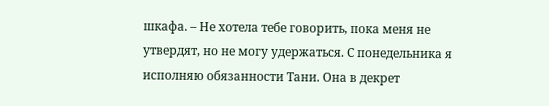шкафа. – Не хотела тебе говорить, пока меня не утвердят, но не могу удержаться. С понедельника я исполняю обязанности Тани. Она в декрет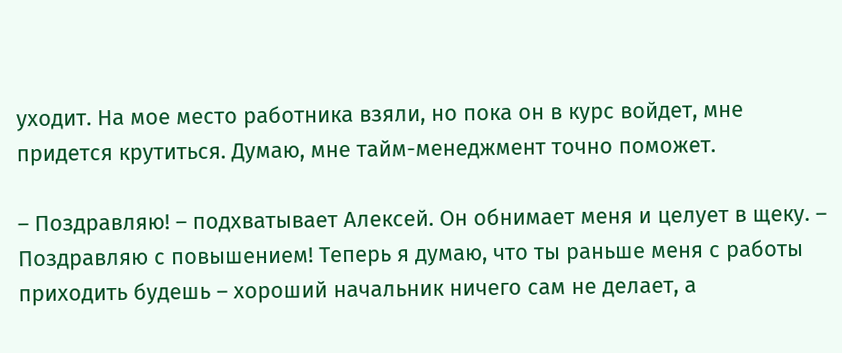уходит. На мое место работника взяли, но пока он в курс войдет, мне придется крутиться. Думаю, мне тайм-менеджмент точно поможет.

– Поздравляю! – подхватывает Алексей. Он обнимает меня и целует в щеку. – Поздравляю с повышением! Теперь я думаю, что ты раньше меня с работы приходить будешь – хороший начальник ничего сам не делает, а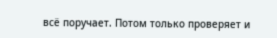всё поручает. Потом только проверяет и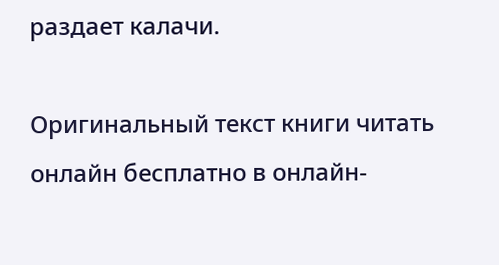раздает калачи.

Оригинальный текст книги читать онлайн бесплатно в онлайн-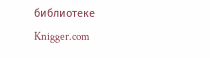библиотеке Knigger.com